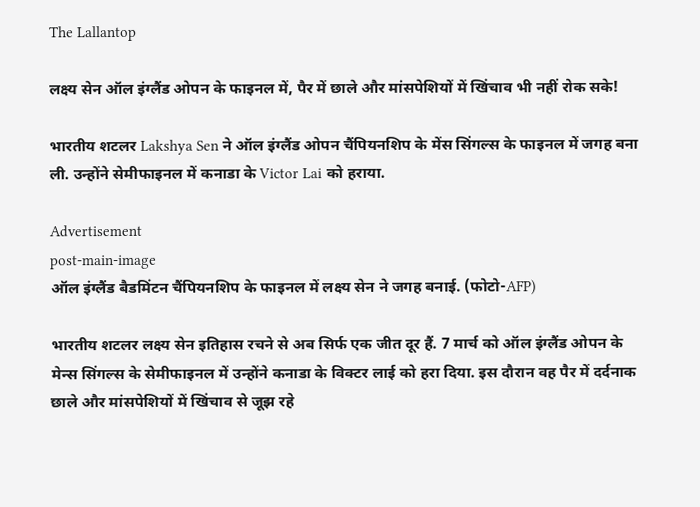The Lallantop

लक्ष्य सेन ऑल इंग्लैंड ओपन के फाइनल में, पैर में छाले और मांसपेशियों में खिंचाव भी नहीं रोक सके!

भारतीय शटलर Lakshya Sen ने ऑल इंग्लैंड ओपन चैंपियनश‍िप के मेंस सिंगल्स के फाइनल में जगह बना ली. उन्होंने सेमीफाइनल में कनाडा के Victor Lai को हराया.

Advertisement
post-main-image
ऑल इंग्लैंड बै‍डमिंटन चैंपियनश‍िप के फाइनल में लक्ष्य सेन ने जगह बनाई. (फोटो-AFP)

भारतीय शटलर लक्ष्य सेन इतिहास रचने से अब सिर्फ एक जीत दूर हैं. 7 मार्च को ऑल इंग्लैंड ओपन के मेन्स सिंगल्स के सेमीफाइनल में उन्होंने कनाडा के विक्टर लाई को हरा दिया. इस दौरान वह पैर में दर्दनाक छाले और मांसपेशियों में खिंचाव से जूझ रहे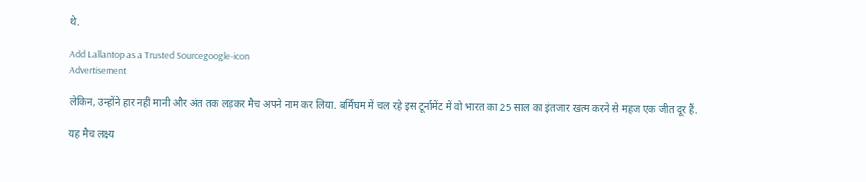थे.

Add Lallantop as a Trusted Sourcegoogle-icon
Advertisement

लेकिन, उन्होंने हार नहीं मानी और अंत तक लड़कर मैच अपने नाम कर लिया. बर्मिंघम में चल रहे इस टूर्नामेंट में वो भारत का 25 साल का इंतजार खत्म करने से महज एक जीत दूर हैं.

यह मैच लक्ष्य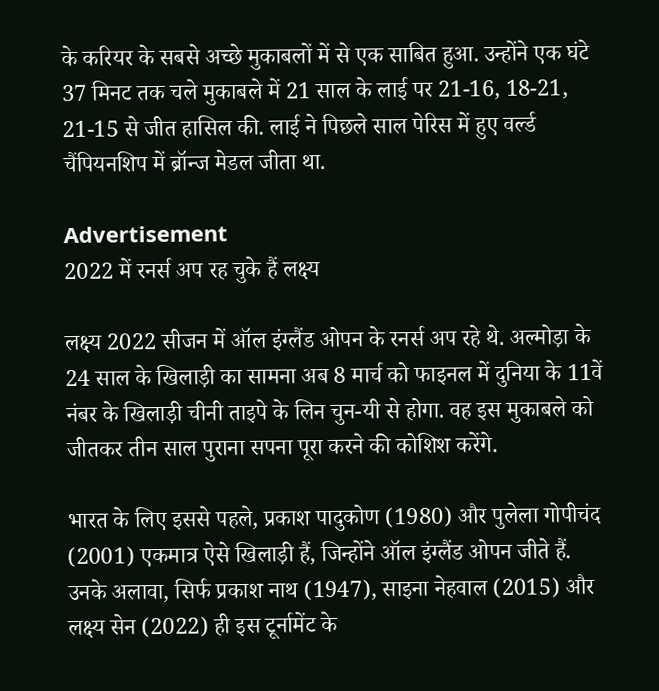के करियर के सबसे अच्छे मुकाबलों में से एक साबित हुआ. उन्होंने एक घंटे 37 मिनट तक चले मुकाबले में 21 साल के लाई पर 21-16, 18-21, 21-15 से जीत हासिल की. लाई ने पिछले साल पेरिस में हुए वर्ल्ड चैंपियनशिप में ब्रॉन्ज मेडल जीता था.

Advertisement
2022 में रनर्स अप रह चुके हैं लक्ष्य

लक्ष्य 2022 सीजन में ऑल इंग्लैंड ओपन के रनर्स अप रहे थे. अल्मोड़ा के 24 साल के खिलाड़ी का सामना अब 8 मार्च को फाइनल में दुनिया के 11वें नंबर के खिलाड़ी चीनी ताइपे के लिन चुन-यी से होगा. वह इस मुकाबले को जीतकर तीन साल पुराना सपना पूरा करने की कोश‍िश करेंगे.

भारत के लिए इससे पहले, प्रकाश पादुकोण (1980) और पुलेला गोपीचंद (2001) एकमात्र ऐसे खिलाड़ी हैं, जिन्होंने ऑल इंग्लैंड ओपन जीते हैं. उनके अलावा, सिर्फ प्रकाश नाथ (1947), साइना नेहवाल (2015) और लक्ष्य सेन (2022) ही इस टूर्नामेंट के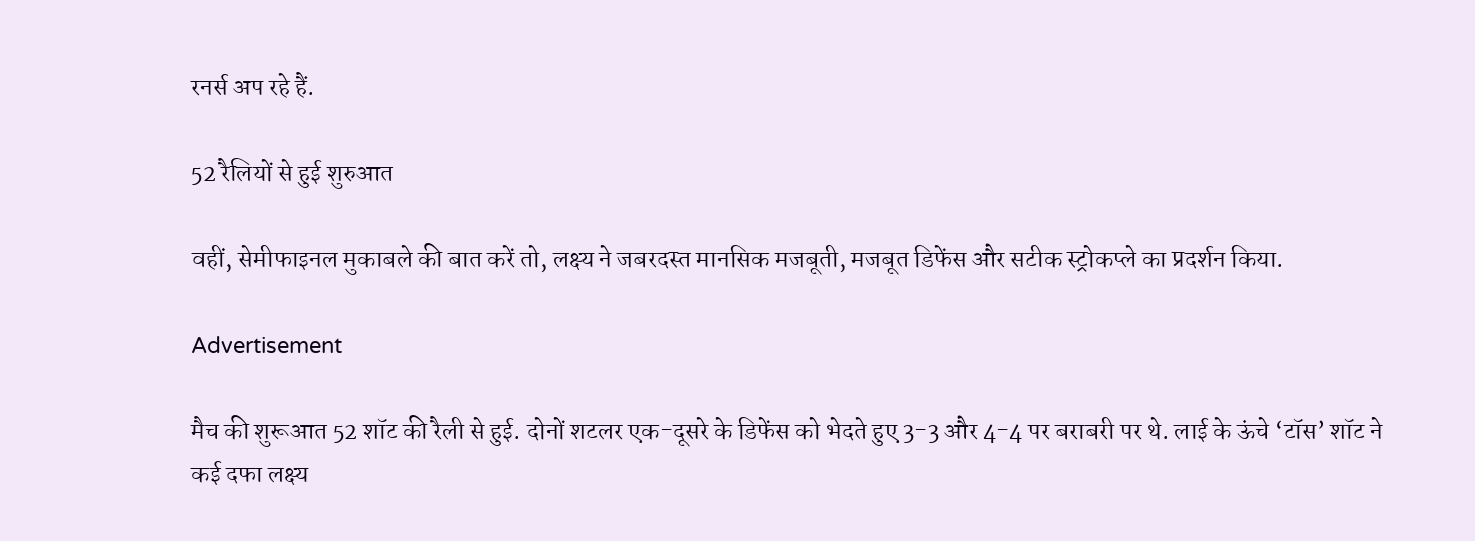रनर्स अप रहे हैं.

52 रैलियों से हुई शुरुआत

वहीं, सेमीफाइनल मुकाबले की बात करें तो, लक्ष्य ने जबरदस्त मानसिक मजबूती, मजबूत डिफेंस और सटीक स्ट्रोकप्ले का प्रदर्शन किया.

Advertisement

मैच की शुरूआत 52 शॉट की रैली से हुई. दोनों शटलर एक-दूसरे के डिफेंस को भेदते हुए 3-3 और 4-4 पर बराबरी पर थे. लाई के ऊंचे ‘टॉस’ शॉट ने कई दफा लक्ष्य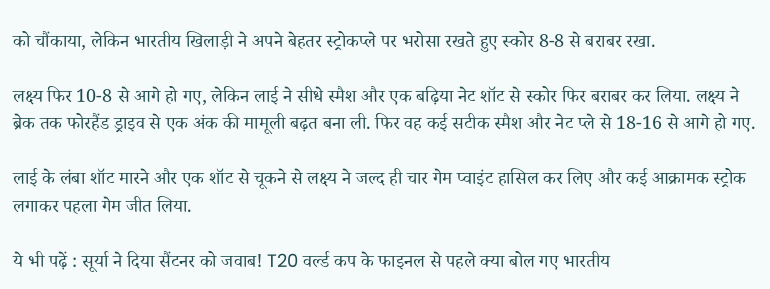को चौंकाया, लेकिन भारतीय खिलाड़ी ने अपने बेहतर स्ट्रोकप्ले पर भरोसा रखते हुए स्कोर 8-8 से बराबर रखा.

लक्ष्य फिर 10-8 से आगे हो गए, लेकिन लाई ने सीधे स्मैश और एक बढ़िया नेट शॉट से स्कोर फिर बराबर कर लिया. लक्ष्य ने ब्रेक तक फोरहैंड ड्राइव से एक अंक की मामूली बढ़त बना ली. फिर वह कई सटीक स्मैश और नेट प्ले से 18-16 से आगे हो गए.

लाई के लंबा शॉट मारने और एक शॉट से चूकने से लक्ष्य ने जल्द ही चार गेम प्वाइंट हासिल कर लिए और कई आक्रामक स्ट्रोक लगाकर पहला गेम जीत लिया.

ये भी पढ़ें : सूर्या ने दिया सैंटनर को जवाब! T20 वर्ल्ड कप के फाइनल से पहले क्या बोल गए भारतीय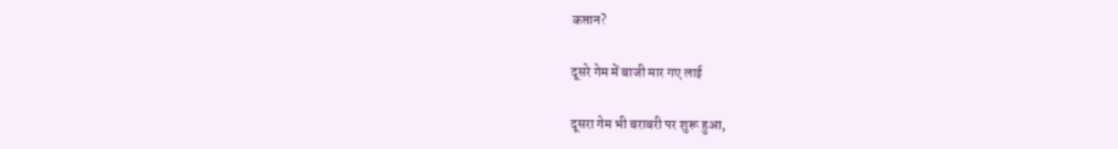कप्तान?

दूसरे गेम में बाजी मार गए लाई

दूसरा गेम भी बराबरी पर शुरू हुआ,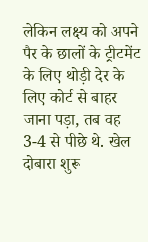लेकिन लक्ष्य को अपने पैर के छालों के ट्रीटमेंट के लिए थोड़ी देर के लिए कोर्ट से बाहर जाना पड़ा, तब वह 3-4 से पीछे थे. खेल दोबारा शुरू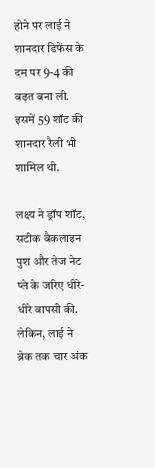होने पर लाई ने शानदार डिफेंस के दम पर 9-4 की बढ़त बना ली. इसमें 59 शॉट की शानदार रैली भी शामिल थी.

लक्ष्य ने ड्रॉप शॉट, सटीक बैकलाइन पुश और तेज नेट प्ले के जरिए धीरे-धीरे वापसी की. लेकिन, लाई ने ब्रेक तक चार अंक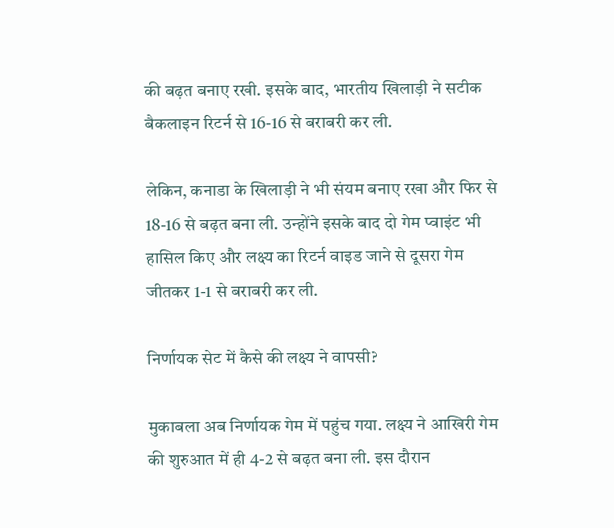की बढ़त बनाए रखी. इसके बाद, भारतीय खिलाड़ी ने सटीक बैकलाइन रिटर्न से 16-16 से बराबरी कर ली.

लेकिन, कनाडा के खिलाड़ी ने भी संयम बनाए रखा और फिर से 18-16 से बढ़त बना ली. उन्होंने इसके बाद दो गेम प्वाइंट भी हासिल किए और लक्ष्य का रिटर्न वाइड जाने से दूसरा गेम जीतकर 1-1 से बराबरी कर ली.

निर्णायक सेट में कैसे की लक्ष्य ने वापसी?

मुकाबला अब निर्णायक गेम में पहुंच गया. लक्ष्य ने आख‍िरी गेम की शुरुआत में ही 4-2 से बढ़त बना ली. इस दौरान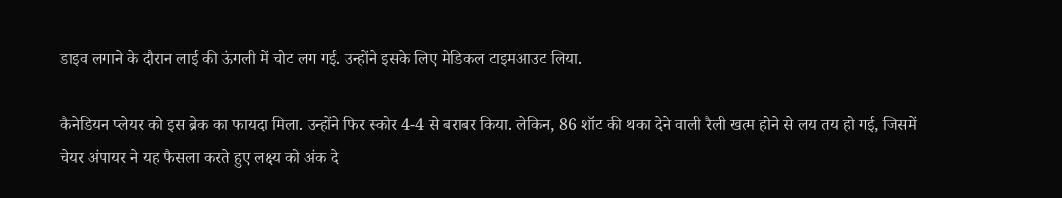डाइव लगाने के दौरान लाई की ऊंगली में चोट लग गई. उन्होंने इसके लिए मेडिकल टाइमआउट लिया.

कैनेडियन प्लेयर को इस ब्रेक का फायदा मिला. उन्होंने फिर स्कोर 4-4 से बराबर किया. लेकिन, 86 शॉट की थका देने वाली रैली खत्म होने से लय तय हो गई, जिसमें चेयर अंपायर ने यह फैसला करते हुए लक्ष्य को अंक दे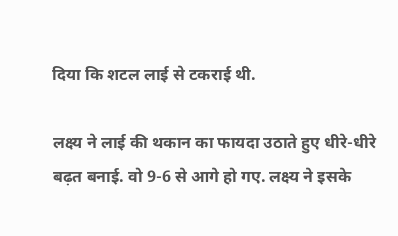दिया कि शटल लाई से टकराई थी.

लक्ष्य ने लाई की थकान का फायदा उठाते हुए धीरे-धीरे बढ़त बनाई. वो 9-6 से आगे हो गए. लक्ष्य ने इसके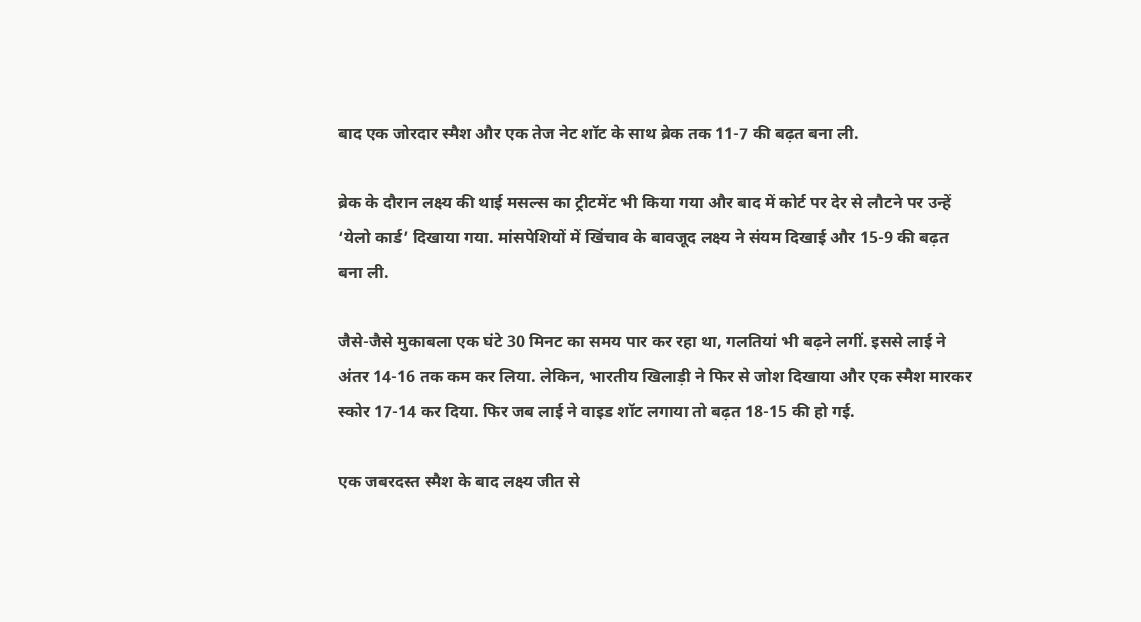बाद एक जोरदार स्मैश और एक तेज नेट शॉट के साथ ब्रेक तक 11-7 की बढ़त बना ली.

ब्रेक के दौरान लक्ष्य की थाई मसल्स का ट्रीटमेंट भी किया गया और बाद में कोर्ट पर देर से लौटने पर उन्हें ‘येलो कार्ड’ दिखाया गया. मांसपेशियों में खिंचाव के बावजूद लक्ष्य ने संयम दिखाई और 15-9 की बढ़त बना ली.

जैसे-जैसे मुकाबला एक घंटे 30 मिनट का समय पार कर रहा था, गलतियां भी बढ़ने लगीं. इससे लाई ने अंतर 14-16 तक कम कर लिया. लेकिन, भारतीय खिलाड़ी ने फिर से जोश दिखाया और एक स्मैश मारकर स्कोर 17-14 कर दिया. फिर जब लाई ने वाइड शॉट लगाया तो बढ़त 18-15 की हो गई.

एक जबरदस्त स्मैश के बाद लक्ष्य जीत से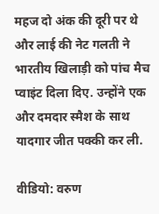महज दो अंक की दूरी पर थे और लाई की नेट गलती ने भारतीय खिलाड़ी को पांच मैच प्वाइंट दिला दिए. उन्होंने एक और दमदार स्मैश के साथ यादगार जीत पक्की कर ली.

वीडियो: वरुण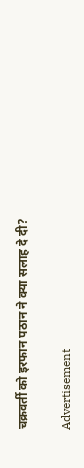चक्रवर्ती को इरफान पठान ने क्या सलाह दे दी?

Advertisement